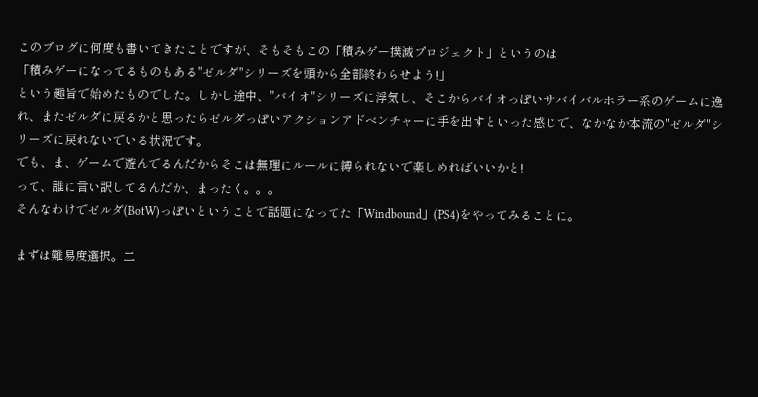このブログに何度も書いてきたことですが、そもそもこの「積みゲー撲滅プロジェクト」というのは
「積みゲーになってるものもある"ゼルダ"シリーズを頭から全部終わらせよう!」
という趣旨で始めたものでした。しかし途中、"バイオ"シリーズに浮気し、そこからバイオっぽいサバイバルホラー系のゲームに逸れ、またゼルダに戻るかと思ったらゼルダっぽいアクションアドベンチャーに手を出すといった感じで、なかなか本流の"ゼルダ"シリーズに戻れないでいる状況です。
でも、ま、ゲームで遊んでるんだからそこは無理にルールに縛られないで楽しめればいいかと!
って、誰に言い訳してるんだか、まったく。。。
そんなわけでゼルダ(BotW)っぽいということで話題になってた「Windbound」(PS4)をやってみることに。

まずは難易度選択。二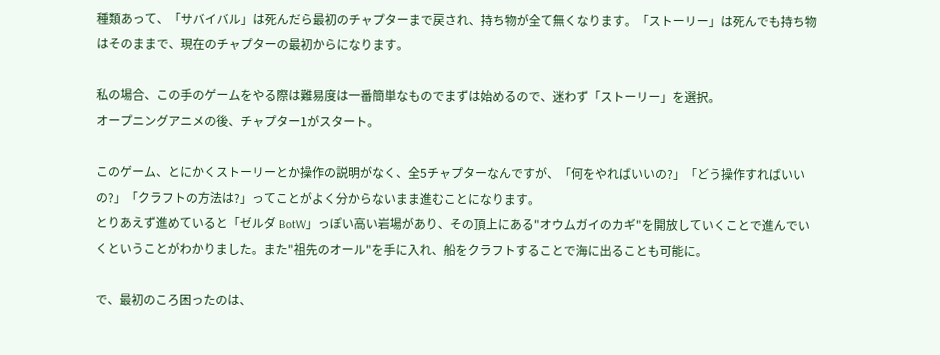種類あって、「サバイバル」は死んだら最初のチャプターまで戻され、持ち物が全て無くなります。「ストーリー」は死んでも持ち物はそのままで、現在のチャプターの最初からになります。

私の場合、この手のゲームをやる際は難易度は一番簡単なものでまずは始めるので、迷わず「ストーリー」を選択。
オープニングアニメの後、チャプター1がスタート。

このゲーム、とにかくストーリーとか操作の説明がなく、全5チャプターなんですが、「何をやればいいの?」「どう操作すればいいの?」「クラフトの方法は?」ってことがよく分からないまま進むことになります。
とりあえず進めていると「ゼルダ BotW」っぽい高い岩場があり、その頂上にある"オウムガイのカギ"を開放していくことで進んでいくということがわかりました。また"祖先のオール"を手に入れ、船をクラフトすることで海に出ることも可能に。

で、最初のころ困ったのは、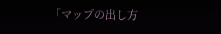「マップの出し方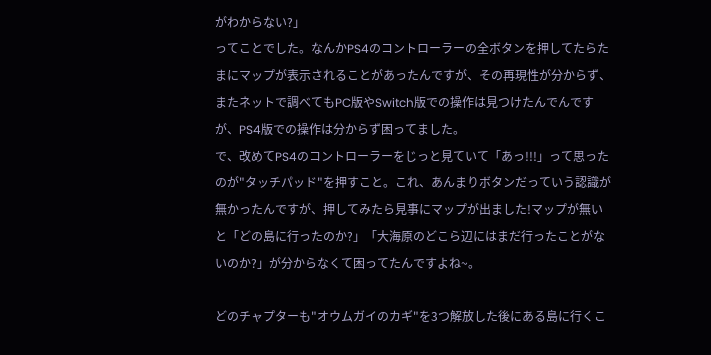がわからない?」
ってことでした。なんかPS4のコントローラーの全ボタンを押してたらたまにマップが表示されることがあったんですが、その再現性が分からず、またネットで調べてもPC版やSwitch版での操作は見つけたんでんですが、PS4版での操作は分からず困ってました。
で、改めてPS4のコントローラーをじっと見ていて「あっ!!!」って思ったのが"タッチパッド"を押すこと。これ、あんまりボタンだっていう認識が無かったんですが、押してみたら見事にマップが出ました!マップが無いと「どの島に行ったのか?」「大海原のどこら辺にはまだ行ったことがないのか?」が分からなくて困ってたんですよね~。

どのチャプターも"オウムガイのカギ"を3つ解放した後にある島に行くこ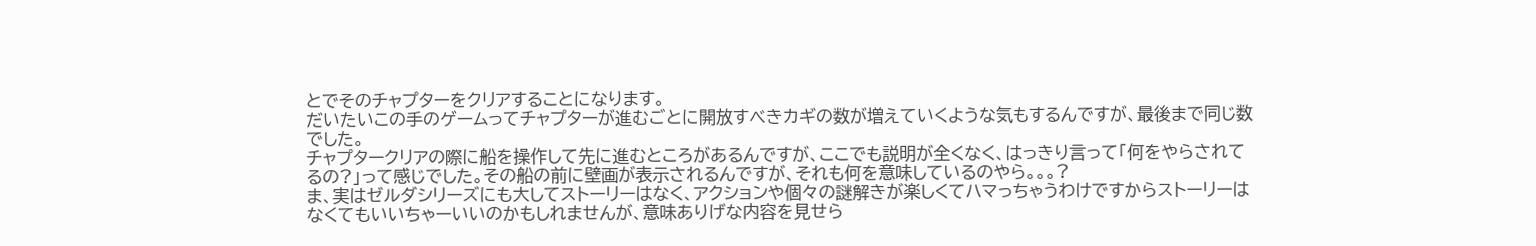とでそのチャプターをクリアすることになります。
だいたいこの手のゲームってチャプターが進むごとに開放すべきカギの数が増えていくような気もするんですが、最後まで同じ数でした。
チャプタークリアの際に船を操作して先に進むところがあるんですが、ここでも説明が全くなく、はっきり言って「何をやらされてるの?」って感じでした。その船の前に壁画が表示されるんですが、それも何を意味しているのやら。。。?
ま、実はゼルダシリーズにも大してストーリーはなく、アクションや個々の謎解きが楽しくてハマっちゃうわけですからストーリーはなくてもいいちゃーいいのかもしれませんが、意味ありげな内容を見せら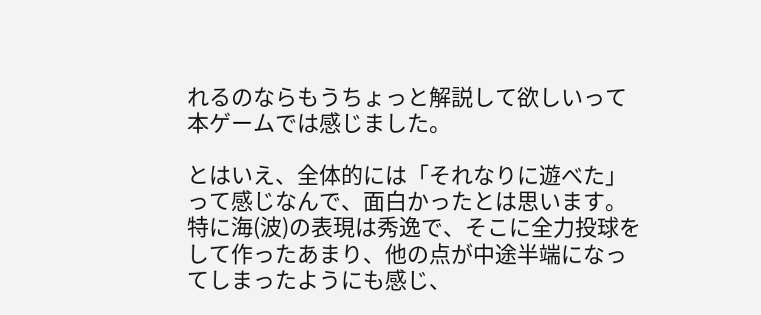れるのならもうちょっと解説して欲しいって本ゲームでは感じました。

とはいえ、全体的には「それなりに遊べた」って感じなんで、面白かったとは思います。
特に海(波)の表現は秀逸で、そこに全力投球をして作ったあまり、他の点が中途半端になってしまったようにも感じ、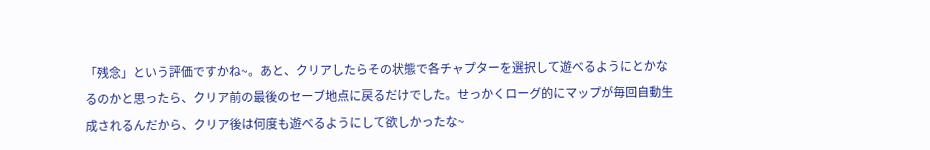「残念」という評価ですかね~。あと、クリアしたらその状態で各チャプターを選択して遊べるようにとかなるのかと思ったら、クリア前の最後のセーブ地点に戻るだけでした。せっかくローグ的にマップが毎回自動生成されるんだから、クリア後は何度も遊べるようにして欲しかったな~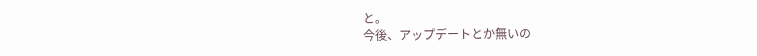と。
今後、アップデートとか無いの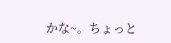かな~。ちょっと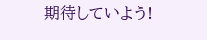期待していよう!